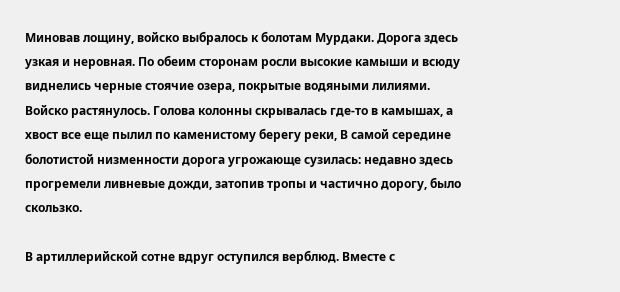Миновав лощину, войско выбралось к болотам Мурдаки. Дорога здесь узкая и неровная. По обеим сторонам росли высокие камыши и всюду виднелись черные стоячие озера, покрытые водяными лилиями. Войско растянулось. Голова колонны скрывалась где-то в камышах, а хвост все еще пылил по каменистому берегу реки, В самой середине болотистой низменности дорога угрожающе сузилась: недавно здесь прогремели ливневые дожди, затопив тропы и частично дорогу, было скользко.

В артиллерийской сотне вдруг оступился верблюд. Вместе с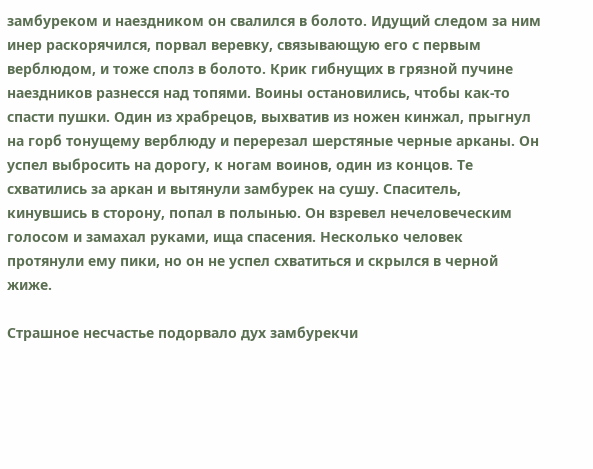замбуреком и наездником он свалился в болото. Идущий следом за ним инер раскорячился, порвал веревку, связывающую его с первым верблюдом, и тоже сполз в болото. Крик гибнущих в грязной пучине наездников разнесся над топями. Воины остановились, чтобы как-то спасти пушки. Один из храбрецов, выхватив из ножен кинжал, прыгнул на горб тонущему верблюду и перерезал шерстяные черные арканы. Он успел выбросить на дорогу, к ногам воинов, один из концов. Те схватились за аркан и вытянули замбурек на сушу. Спаситель, кинувшись в сторону, попал в полынью. Он взревел нечеловеческим голосом и замахал руками, ища спасения. Несколько человек протянули ему пики, но он не успел схватиться и скрылся в черной жиже.

Страшное несчастье подорвало дух замбурекчи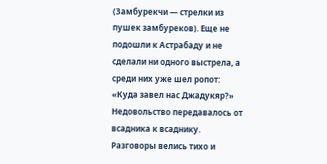(Замбурекчи — стрелки из пушек замбуреков). Еще не подошли к Астрабаду и не сделали ни одного выстрела, а среди них уже шел ропот: «Куда завел нас Джадукяр?» Недовольство передавалось от всадника к всаднику. Разговоры велись тихо и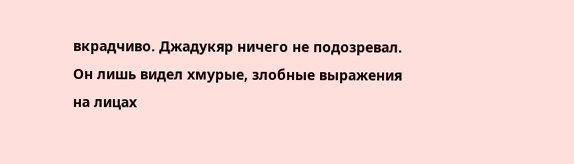вкрадчиво. Джадукяр ничего не подозревал. Он лишь видел хмурые, злобные выражения на лицах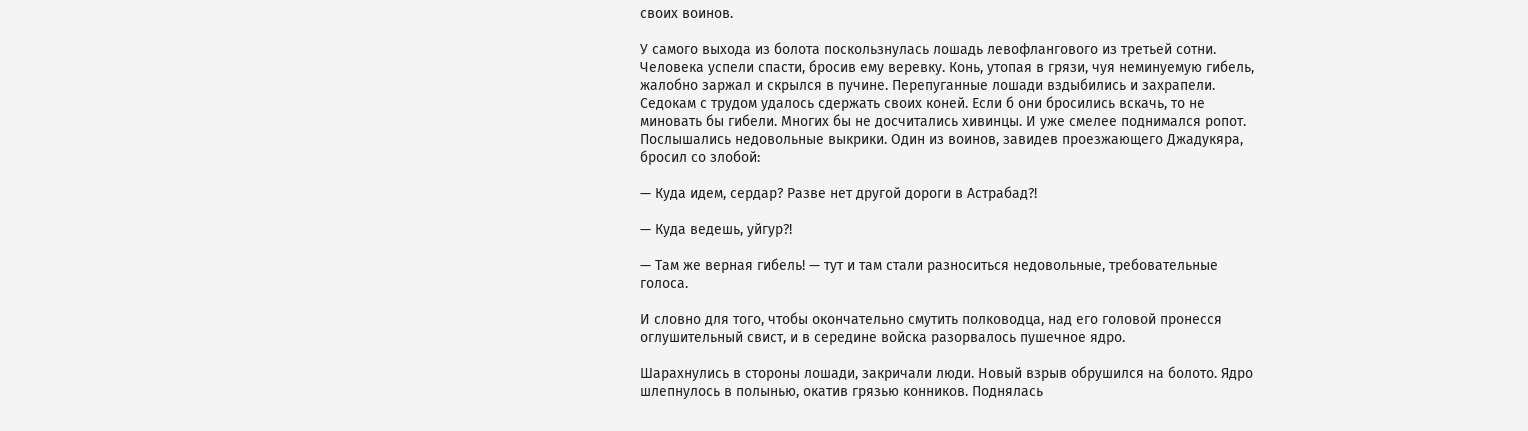своих воинов.

У самого выхода из болота поскользнулась лошадь левофлангового из третьей сотни. Человека успели спасти, бросив ему веревку. Конь, утопая в грязи, чуя неминуемую гибель, жалобно заржал и скрылся в пучине. Перепуганные лошади вздыбились и захрапели. Седокам с трудом удалось сдержать своих коней. Если б они бросились вскачь, то не миновать бы гибели. Многих бы не досчитались хивинцы. И уже смелее поднимался ропот. Послышались недовольные выкрики. Один из воинов, завидев проезжающего Джадукяра, бросил со злобой:

— Куда идем, сердар? Разве нет другой дороги в Астрабад?!

— Куда ведешь, уйгур?!

— Там же верная гибель! — тут и там стали разноситься недовольные, требовательные голоса.

И словно для того, чтобы окончательно смутить полководца, над его головой пронесся оглушительный свист, и в середине войска разорвалось пушечное ядро.

Шарахнулись в стороны лошади, закричали люди. Новый взрыв обрушился на болото. Ядро шлепнулось в полынью, окатив грязью конников. Поднялась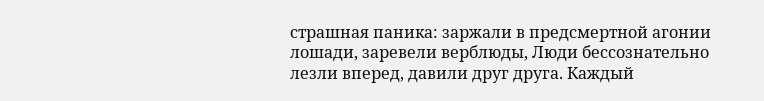страшная паника: заржали в предсмертной агонии лошади, заревели верблюды, Люди бессознательно лезли вперед, давили друг друга. Каждый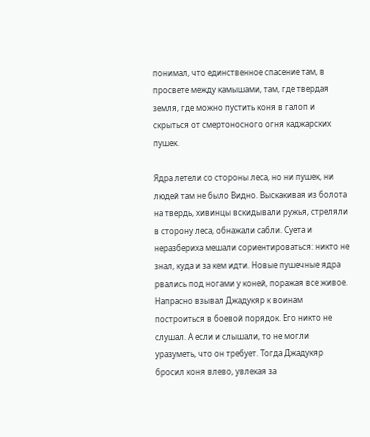понимал, что единственное спасение там, в просвете между камышами, там, где твердая земля, где можно пустить коня в галоп и скрыться от смертоносного огня каджарских пушек.

Ядра летели со стороны леса, но ни пушек, ни людей там не было Видно. Выскакивая из болота на твердь, хивинцы вскидывали ружья, стреляли в сторону леса, обнажали сабли. Суета и неразбериха мешали сориентироваться: никто не знал, куда и за кем идти. Новые пушечные ядра рвались под ногами у коней, поражая все живое. Напрасно взывал Джадукяр к воинам построиться в боевой порядок. Его никто не слушал. А если и слышали, то не могли уразуметь, что он требует. Тогда Джадукяр бросил коня влево, увлекая за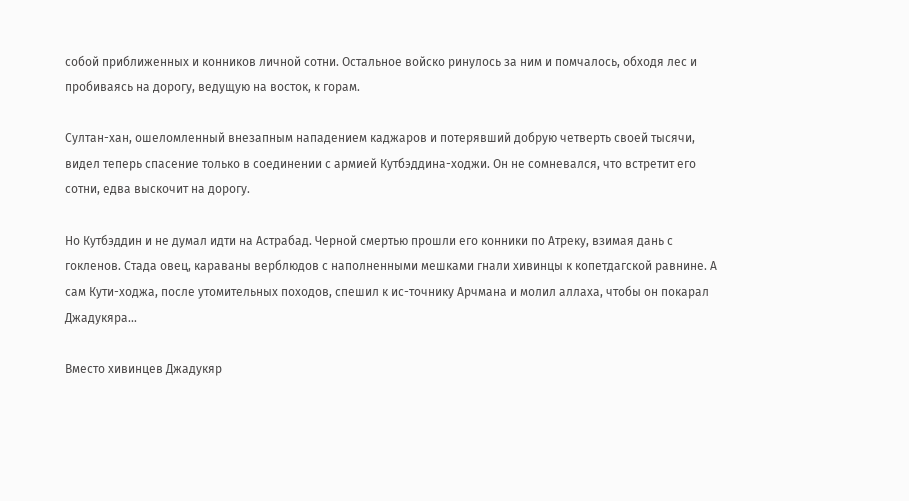собой приближенных и конников личной сотни. Остальное войско ринулось за ним и помчалось, обходя лес и пробиваясь на дорогу, ведущую на восток, к горам.

Султан-хан, ошеломленный внезапным нападением каджаров и потерявший добрую четверть своей тысячи, видел теперь спасение только в соединении с армией Кутбэддина-ходжи. Он не сомневался, что встретит его сотни, едва выскочит на дорогу.

Но Кутбэддин и не думал идти на Астрабад. Черной смертью прошли его конники по Атреку, взимая дань с гокленов. Стада овец, караваны верблюдов с наполненными мешками гнали хивинцы к копетдагской равнине. А сам Кути-ходжа, после утомительных походов, спешил к ис-точнику Арчмана и молил аллаха, чтобы он покарал Джадукяра...

Вместо хивинцев Джадукяр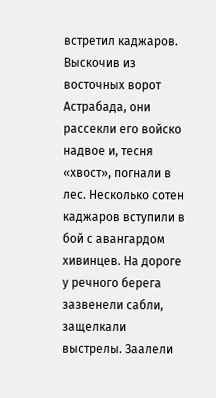встретил каджаров. Выскочив из восточных ворот Астрабада, они рассекли его войско надвое и, тесня «хвост», погнали в лес. Несколько сотен каджаров вступили в бой с авангардом хивинцев. На дороге у речного берега зазвенели сабли, защелкали выстрелы. Заалели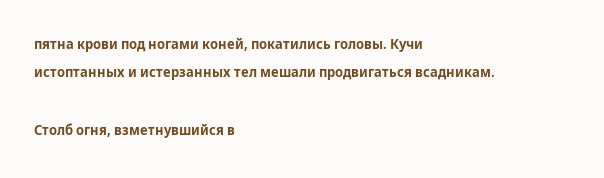пятна крови под ногами коней, покатились головы. Кучи истоптанных и истерзанных тел мешали продвигаться всадникам.

Столб огня, взметнувшийся в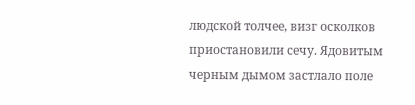людской толчее, визг осколков приостановили сечу. Ядовитым черным дымом застлало поле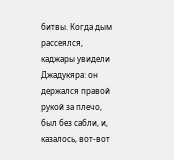битвы. Когда дым рассеялся, каджары увидели Джадукяра: он держался правой рукой за плечо, был без сабли, и, казалось, вот-вот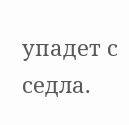упадет с седла.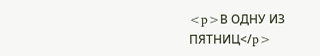<p>В ОДНУ ИЗ ПЯТНИЦ</p>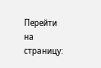Перейти на страницу: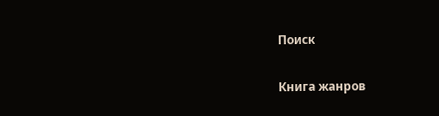Поиск

Книга жанров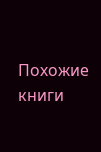Похожие книги